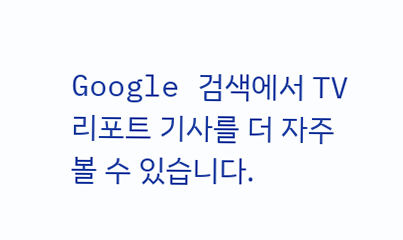Google 검색에서 TV리포트 기사를 더 자주 볼 수 있습니다.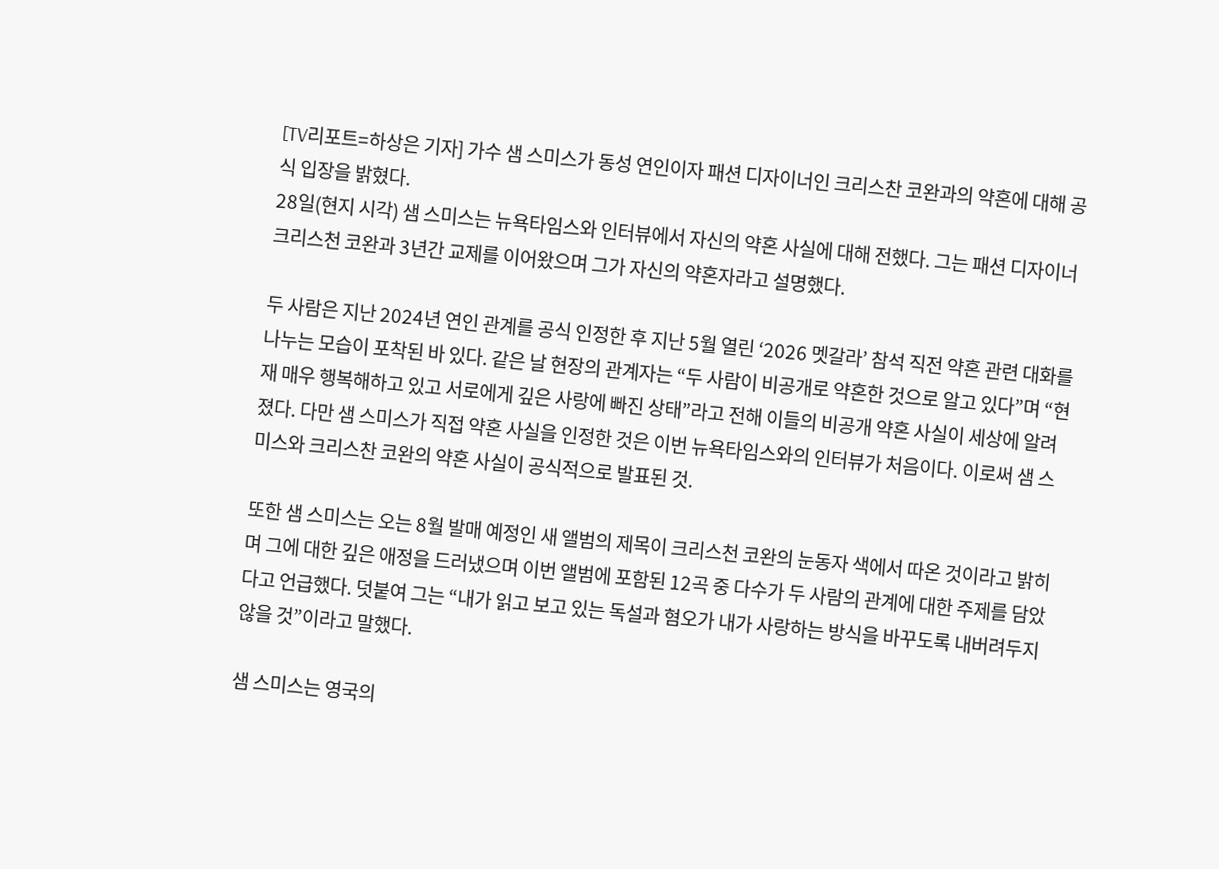[TV리포트=하상은 기자] 가수 샘 스미스가 동성 연인이자 패션 디자이너인 크리스찬 코완과의 약혼에 대해 공식 입장을 밝혔다.
28일(현지 시각) 샘 스미스는 뉴욕타임스와 인터뷰에서 자신의 약혼 사실에 대해 전했다. 그는 패션 디자이너 크리스천 코완과 3년간 교제를 이어왔으며 그가 자신의 약혼자라고 설명했다.

두 사람은 지난 2024년 연인 관계를 공식 인정한 후 지난 5월 열린 ‘2026 멧갈라’ 참석 직전 약혼 관련 대화를 나누는 모습이 포착된 바 있다. 같은 날 현장의 관계자는 “두 사람이 비공개로 약혼한 것으로 알고 있다”며 “현재 매우 행복해하고 있고 서로에게 깊은 사랑에 빠진 상태”라고 전해 이들의 비공개 약혼 사실이 세상에 알려졌다. 다만 샘 스미스가 직접 약혼 사실을 인정한 것은 이번 뉴욕타임스와의 인터뷰가 처음이다. 이로써 샘 스미스와 크리스찬 코완의 약혼 사실이 공식적으로 발표된 것.

또한 샘 스미스는 오는 8월 발매 예정인 새 앨범의 제목이 크리스천 코완의 눈동자 색에서 따온 것이라고 밝히며 그에 대한 깊은 애정을 드러냈으며 이번 앨범에 포함된 12곡 중 다수가 두 사람의 관계에 대한 주제를 담았다고 언급했다. 덧붙여 그는 “내가 읽고 보고 있는 독설과 혐오가 내가 사랑하는 방식을 바꾸도록 내버려두지 않을 것”이라고 말했다.

샘 스미스는 영국의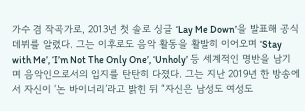가수 겸 작곡가로, 2013년 첫 솔로 싱글 ‘Lay Me Down’을 발표해 공식 데뷔를 알렸다. 그는 이후로도 음악 활동을 활발히 이어오며 ‘Stay with Me’, ‘I’m Not The Only One’, ‘Unholy’ 등 세계적인 명반을 남기며 음악인으로서의 입지를 탄탄히 다졌다. 그는 지난 2019년 한 방송에서 자신이 ‘논 바이너리’라고 밝힌 뒤 “자신은 남성도 여성도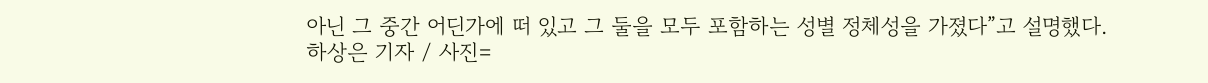아닌 그 중간 어딘가에 떠 있고 그 둘을 모두 포함하는 성별 정체성을 가졌다”고 설명했다.
하상은 기자 / 사진=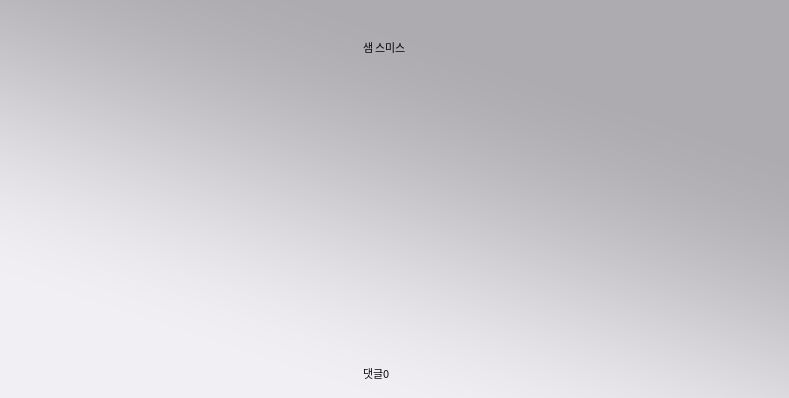샘 스미스



















댓글0